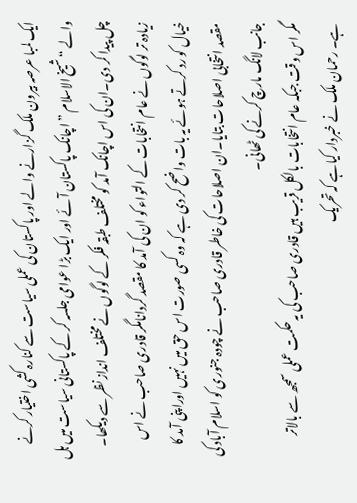ایک لمبا عرصہ بیرون ملک گزارنے والے اور پاکستان کی عملی سیاست سے کنارہ کشی اختیار کرنے والے “شیخ الاسلام ” اچانک پاکستان آئے اور ایک بڑا عوامی جلسہ کر کے پاکستانی سیاست میں ہل چل پیدا کر دی۔ان کی اس اچانک آمد کو مختلف طبقہ فکر کے لوگوں نے مختلف انداز نظر سے دیکھا۔
زیادہ تر لوگوں نے عام انتخابات کے التواء کو ان کی آمد کا مقصد گردانامگر قادری صاحب نے اس خیال کو رد کرتے ہوئے یہ بات واضح کر دی ہے کہ وہ کسی صورت اس حق میں نہیں اوراپنی آمد کا مقصد انتخابی اصلاحات بتایا۔ان اصلاحات کی خاطر قادری صاحب نے چودہ جنوری کو اسلام آباد کی جانب لانگ مارچ کرنے کی ٹھانی۔
مگر اس وقت جبکہ عام انتخابات بالکل قریب ہیں قادری صاحب کی یہ حکمت عملی سمجھ سے بالاتر ہے۔ رحمان ملک نے خبردار کیاہے کہ تحریک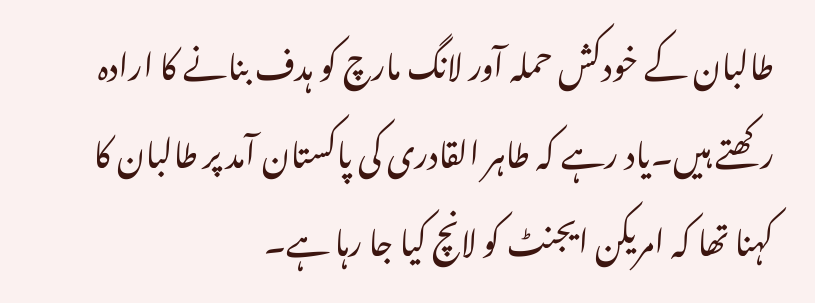طالبان کے خودکش حملہ آور لانگ مارچ کو ہدف بنانے کا ارادہ رکھتے ہیں۔یاد رہے کہ طاہر القادری کی پاکستان آمد پر طالبان کا کہنا تھا کہ امریکن ایجنٹ کو لانچ کیا جا رہا ہے۔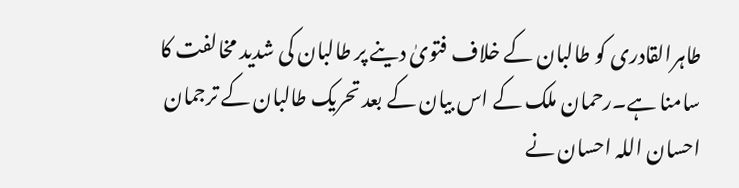طاہرالقادری کو طالبان کے خلاف فتویٰ دینے پر طالبان کی شدید مخالفت کا سامنا ہے۔رحمان ملک کے اس بیان کے بعد تحریک طالبان کے ترجمان احسان اللہ احسان نے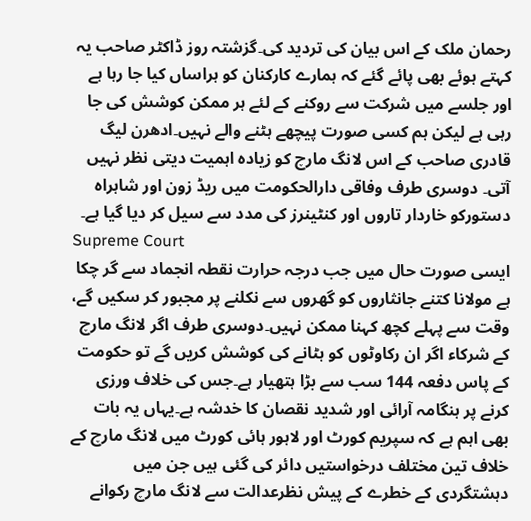رحمان ملک کے اس بیان کی تردید کی۔گزشتہ روز ڈاکٹر صاحب یہ کہتے ہوئے بھی پائے گئے کہ ہمارے کارکنان کو ہراساں کیا جا رہا ہے اور جلسے میں شرکت سے روکنے کے لئے ہر ممکن کوشش کی جا رہی ہے لیکن ہم کسی صورت پیچھے ہٹنے والے نہیں۔ادھرن لیگ قادری صاحب کے اس لانگ مارچ کو زیادہ اہمیت دیتی نظر نہیں آتی۔ دوسری طرف وفاقی دارالحکومت میں ریڈ زون اور شاہراہ دستورکو خاردار تاروں اور کنٹینرز کی مدد سے سیل کر دیا گیا ہے۔
Supreme Court
ایسی صورت حال میں جب درجہ حرارت نقطہ انجماد سے گر چکا ہے مولانا کتنے جانثاروں کو گھروں سے نکلنے پر مجبور کر سکیں گے، وقت سے پہلے کچھ کہنا ممکن نہیں۔دوسری طرف اگر لانگ مارچ کے شرکاء اگر ان رکاوٹوں کو ہٹانے کی کوشش کریں گے تو حکومت کے پاس دفعہ 144 سب سے بڑا ہتھیار ہے۔جس کی خلاف ورزی کرنے پر ہنگامہ آرائی اور شدید نقصان کا خدشہ ہے۔یہاں یہ بات بھی اہم ہے کہ سپریم کورٹ اور لاہور ہائی کورٹ میں لانگ مارچ کے خلاف تین مختلف درخواستیں دائر کی گئی ہیں جن میں دہشتگردی کے خطرے کے پیش نظرعدالت سے لانگ مارچ رکوانے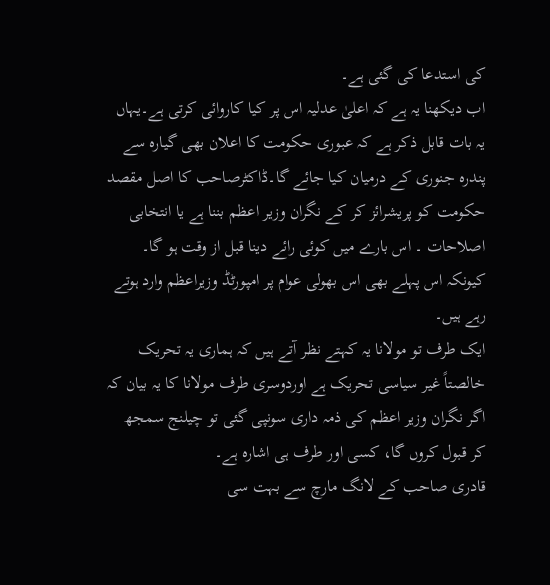کی استدعا کی گئی ہے۔
اب دیکھنا یہ ہے کہ اعلیٰ عدلیہ اس پر کیا کاروائی کرتی ہے۔یہاں یہ بات قابل ذکر ہے کہ عبوری حکومت کا اعلان بھی گیارہ سے پندرہ جنوری کے درمیان کیا جائے گا۔ڈاکٹرصاحب کا اصل مقصد حکومت کو پریشرائز کر کے نگران وزیر اعظم بننا ہے یا انتخابی اصلاحات ۔ اس بارے میں کوئی رائے دینا قبل از وقت ہو گا۔ کیونکہ اس پہلے بھی اس بھولی عوام پر امپورٹڈ وزیراعظم وارد ہوتے رہے ہیں۔
ایک طرف تو مولانا یہ کہتے نظر آتے ہیں کہ ہماری یہ تحریک خالصتاً غیر سیاسی تحریک ہے اوردوسری طرف مولانا کا یہ بیان کہ اگر نگران وزیر اعظم کی ذمہ داری سونپی گئی تو چیلنج سمجھ کر قبول کروں گا، کسی اور طرف ہی اشارہ ہے۔
قادری صاحب کے لانگ مارچ سے بہت سی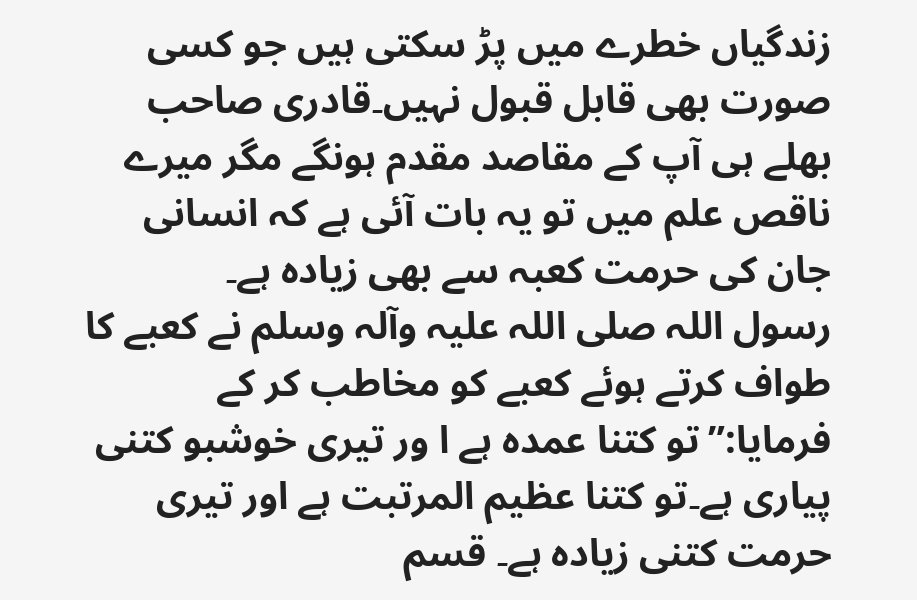زندگیاں خطرے میں پڑ سکتی ہیں جو کسی صورت بھی قابل قبول نہیں۔قادری صاحب بھلے ہی آپ کے مقاصد مقدم ہونگے مگر میرے ناقص علم میں تو یہ بات آئی ہے کہ انسانی جان کی حرمت کعبہ سے بھی زیادہ ہے۔
رسول اللہ صلی اللہ علیہ وآلہ وسلم نے کعبے کا طواف کرتے ہوئے کعبے کو مخاطب کر کے فرمایا:”تو کتنا عمدہ ہے ا ور تیری خوشبو کتنی پیاری ہے۔تو کتنا عظیم المرتبت ہے اور تیری حرمت کتنی زیادہ ہے۔ قسم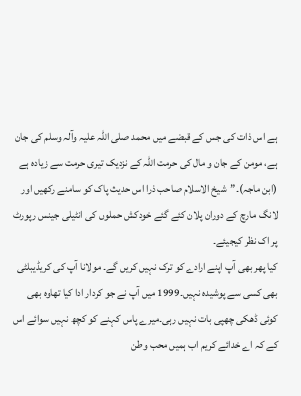ہے اس ذات کی جس کے قبضے میں محمد صلی اللہ علیہ وآلہ وسلم کی جان ہے، مومن کے جان و مال کی حرمت اللہ کے نزدیک تیری حرمت سے زیادہ ہے (ابن ماجہ)۔”شیخ الاسلام صاحب ذرا اس حدیث پاک کو سامنے رکھیں اور لانگ مارچ کے دوران پلان کئے گئے خودکش حملوں کی انٹیلی جینس رپورٹ پر اک نظر کیجیئے۔
کیا پھر بھی آپ اپنے ارادے کو ترک نہیں کریں گے۔ مولانا آپ کی کریڈیبلٹی بھی کسی سے پوشیدہ نہیں۔1999 میں آپ نے جو کردار ادا کیا تھاوہ بھی کوئی ڈھکی چھپی بات نہیں رہی۔میرے پاس کہنے کو کچھ نہیں سوائے اس کے کہ اے خدائے کریم اب ہمیں محب وطن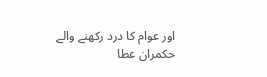اور عوام کا درد رکھنے والے حکمران عطا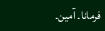فرمانا۔ آمین۔